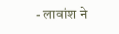- लावांश ने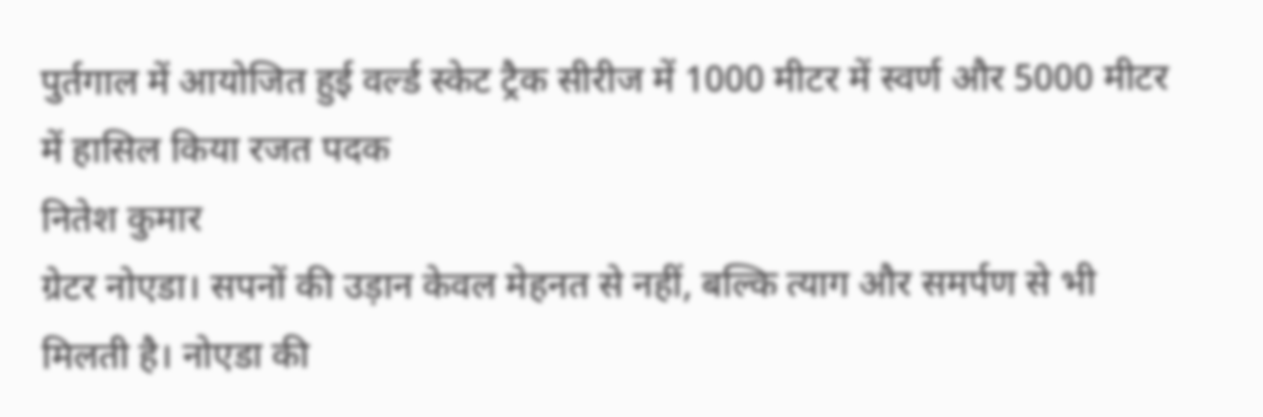पुर्तगाल में आयोजित हुई वर्ल्ड स्केट ट्रैक सीरीज में 1000 मीटर में स्वर्ण और 5000 मीटर में हासिल किया रजत पदक
नितेश कुमार
ग्रेटर नोएडा। सपनों की उड़ान केवल मेहनत से नहीं, बल्कि त्याग और समर्पण से भी मिलती है। नोएडा की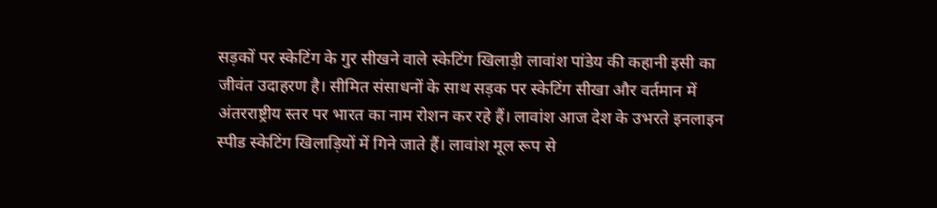सड़कों पर स्केटिंग के गुर सीखने वाले स्केटिंग खिलाड़ी लावांश पांडेय की कहानी इसी का जीवंत उदाहरण है। सीमित संसाधनों के साथ सड़क पर स्केटिंग सीखा और वर्तमान में अंतरराष्ट्रीय स्तर पर भारत का नाम रोशन कर रहे हैं। लावांश आज देश के उभरते इनलाइन स्पीड स्केटिंग खिलाड़ियों में गिने जाते हैं। लावांश मूल रूप से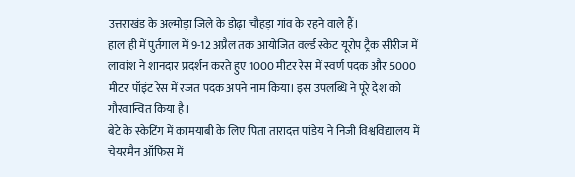उत्तराखंड के अल्मोड़ा जिले के डोढ़ा चौहड़ा गांव के रहने वाले हैं।
हाल ही में पुर्तगाल में 9-12 अप्रैल तक आयोजित वर्ल्ड स्केट यूरोप ट्रैक सीरीज में लावांश ने शानदार प्रदर्शन करते हुए 1000 मीटर रेस में स्वर्ण पदक और 5000 मीटर पॉइंट रेस में रजत पदक अपने नाम किया। इस उपलब्धि ने पूरे देश को गौरवान्वित किया है।
बेटे के स्केटिंग में कामयाबी के लिए पिता तारादत्त पांडेय ने निजी विश्वविद्यालय में चेयरमैन ऑफिस में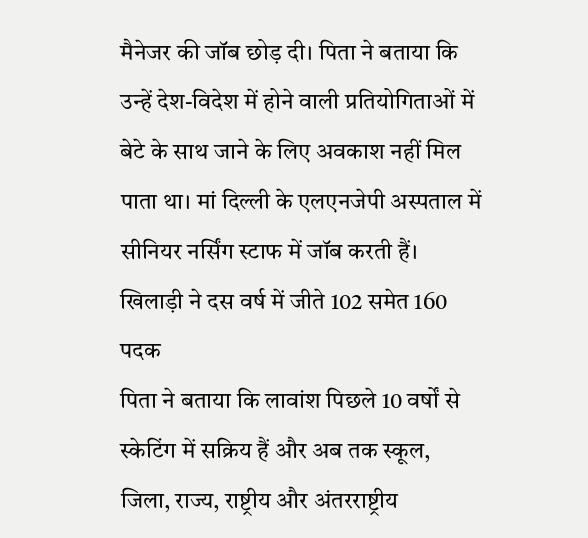मैनेजर की जॉब छोड़ दी। पिता ने बताया कि उन्हें देश-विदेश में होने वाली प्रतियोगिताओं में बेटे के साथ जाने के लिए अवकाश नहीं मिल पाता था। मां दिल्ली के एलएनजेपी अस्पताल में सीनियर नर्सिंग स्टाफ में जॉब करती हैं।
खिलाड़ी ने दस वर्ष में जीते 102 समेत 160 पदक
पिता ने बताया कि लावांश पिछले 10 वर्षों से स्केटिंग में सक्रिय हैं और अब तक स्कूल, जिला, राज्य, राष्ट्रीय और अंतरराष्ट्रीय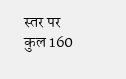स्तर पर कुल 160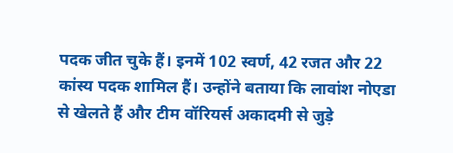पदक जीत चुके हैं। इनमें 102 स्वर्ण, 42 रजत और 22 कांस्य पदक शामिल हैं। उन्होंने बताया कि लावांश नोएडा से खेलते हैं और टीम वॉरियर्स अकादमी से जुड़े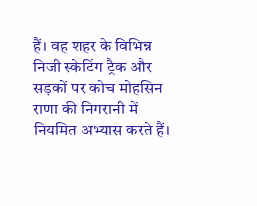हैं। वह शहर के विभिन्न निजी स्केटिंग ट्रैक और सड़कों पर कोच मोहसिन राणा की निगरानी में नियमित अभ्यास करते हैं।